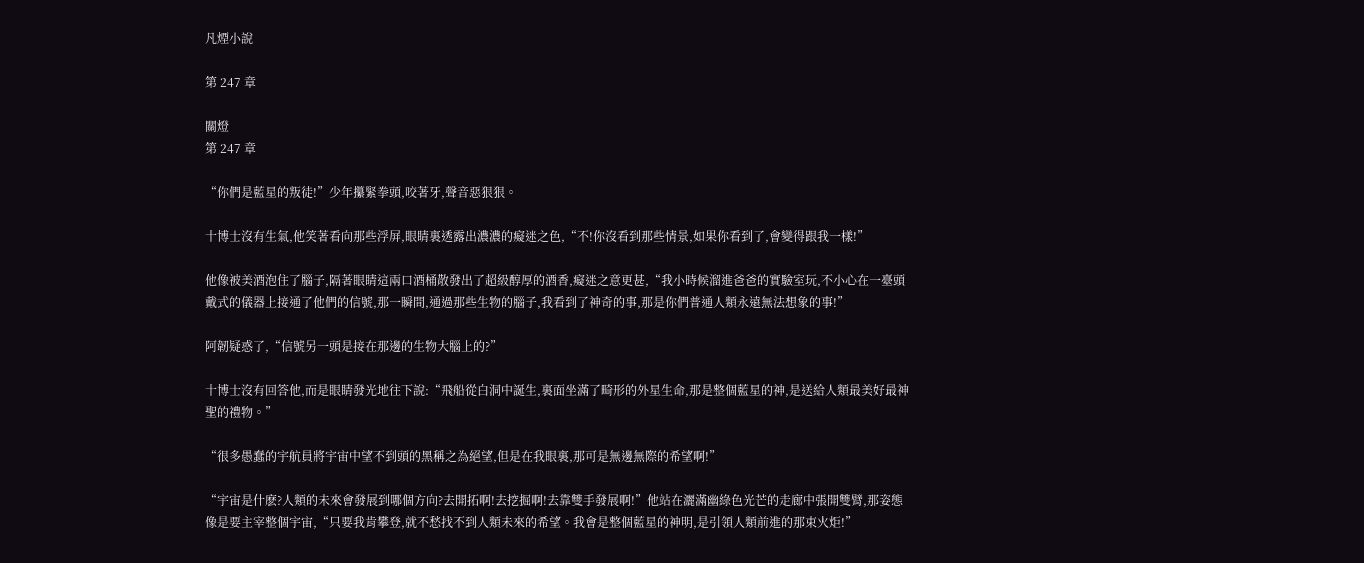凡煙小說

第 247 章

關燈
第 247 章

“你們是藍星的叛徒!”少年攥緊拳頭,咬著牙,聲音惡狠狠。

十博士沒有生氣,他笑著看向那些浮屏,眼睛裏透露出濃濃的癡迷之色,“不!你沒看到那些情景,如果你看到了,會變得跟我一樣!”

他像被美酒泡住了腦子,隔著眼睛這兩口酒桶散發出了超級醇厚的酒香,癡迷之意更甚,“我小時候溜進爸爸的實驗室玩,不小心在一臺頭戴式的儀器上接通了他們的信號,那一瞬間,通過那些生物的腦子,我看到了神奇的事,那是你們普通人類永遠無法想象的事!”

阿韌疑惑了,“信號另一頭是接在那邊的生物大腦上的?”

十博士沒有回答他,而是眼睛發光地往下說:“飛船從白洞中誕生,裏面坐滿了畸形的外星生命,那是整個藍星的神,是送給人類最美好最神聖的禮物。”

“很多愚蠢的宇航員將宇宙中望不到頭的黑稱之為絕望,但是在我眼裏,那可是無邊無際的希望啊!”

“宇宙是什麽?人類的未來會發展到哪個方向?去開拓啊!去挖掘啊!去靠雙手發展啊!”他站在灑滿幽綠色光芒的走廊中張開雙臂,那姿態像是要主宰整個宇宙,“只要我肯攀登,就不愁找不到人類未來的希望。我會是整個藍星的神明,是引領人類前進的那束火炬!”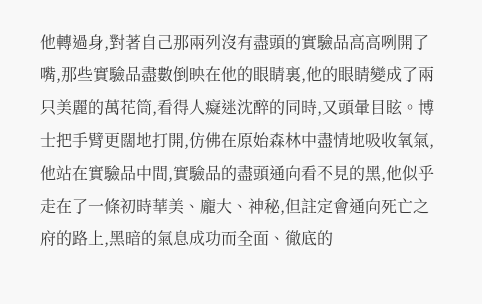他轉過身,對著自己那兩列沒有盡頭的實驗品高高咧開了嘴,那些實驗品盡數倒映在他的眼睛裏,他的眼睛變成了兩只美麗的萬花筒,看得人癡迷沈醉的同時,又頭暈目眩。博士把手臂更闊地打開,仿佛在原始森林中盡情地吸收氧氣,他站在實驗品中間,實驗品的盡頭通向看不見的黑,他似乎走在了一條初時華美、龐大、神秘,但註定會通向死亡之府的路上,黑暗的氣息成功而全面、徹底的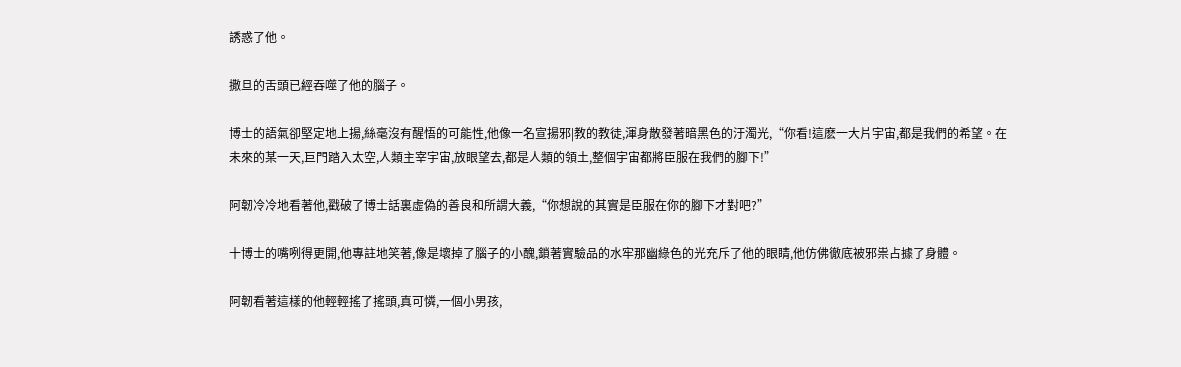誘惑了他。

撒旦的舌頭已經吞噬了他的腦子。

博士的語氣卻堅定地上揚,絲毫沒有醒悟的可能性,他像一名宣揚邪|教的教徒,渾身散發著暗黑色的汙濁光,“你看!這麽一大片宇宙,都是我們的希望。在未來的某一天,巨門踏入太空,人類主宰宇宙,放眼望去,都是人類的領土,整個宇宙都將臣服在我們的腳下!”

阿韌冷冷地看著他,戳破了博士話裏虛偽的善良和所謂大義,“你想說的其實是臣服在你的腳下才對吧?”

十博士的嘴咧得更開,他專註地笑著,像是壞掉了腦子的小醜,鎖著實驗品的水牢那幽綠色的光充斥了他的眼睛,他仿佛徹底被邪祟占據了身體。

阿韌看著這樣的他輕輕搖了搖頭,真可憐,一個小男孩,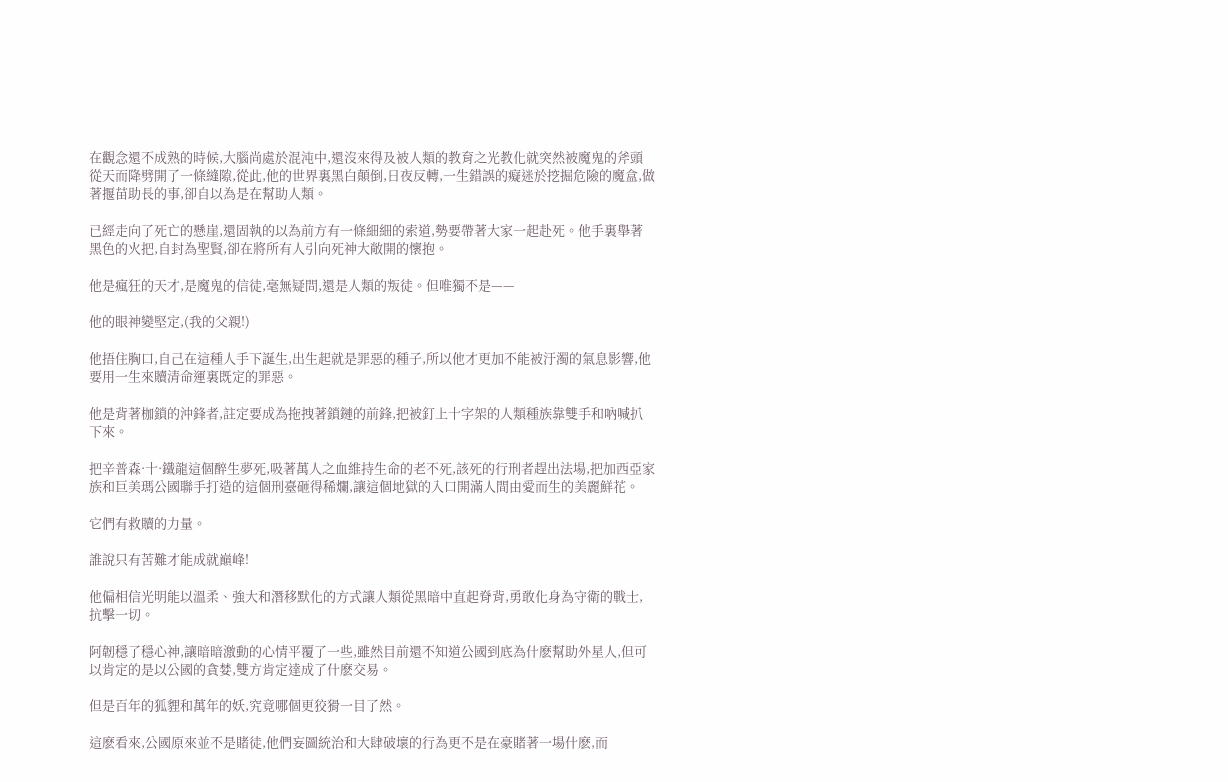在觀念還不成熟的時候,大腦尚處於混沌中,還沒來得及被人類的教育之光教化就突然被魔鬼的斧頭從天而降劈開了一條縫隙,從此,他的世界裏黑白顛倒,日夜反轉,一生錯誤的癡迷於挖掘危險的魔盒,做著揠苗助長的事,卻自以為是在幫助人類。

已經走向了死亡的懸崖,還固執的以為前方有一條細細的索道,勢要帶著大家一起赴死。他手裏舉著黑色的火把,自封為聖賢,卻在將所有人引向死神大敞開的懷抱。

他是瘋狂的天才,是魔鬼的信徒,毫無疑問,還是人類的叛徒。但唯獨不是——

他的眼神變堅定,(我的父親!)

他捂住胸口,自己在這種人手下誕生,出生起就是罪惡的種子,所以他才更加不能被汙濁的氣息影響,他要用一生來贖清命運裏既定的罪惡。

他是背著枷鎖的沖鋒者,註定要成為拖拽著鎖鏈的前鋒,把被釘上十字架的人類種族靠雙手和吶喊扒下來。

把辛普森·十·鐵龍這個醉生夢死,吸著萬人之血維持生命的老不死,該死的行刑者趕出法場,把加西亞家族和巨美瑪公國聯手打造的這個刑臺砸得稀爛,讓這個地獄的入口開滿人間由愛而生的美麗鮮花。

它們有救贖的力量。

誰說只有苦難才能成就巔峰!

他偏相信光明能以溫柔、強大和潛移默化的方式讓人類從黑暗中直起脊背,勇敢化身為守衛的戰士,抗擊一切。

阿韌穩了穩心神,讓暗暗激動的心情平覆了一些,雖然目前還不知道公國到底為什麽幫助外星人,但可以肯定的是以公國的貪婪,雙方肯定達成了什麽交易。

但是百年的狐貍和萬年的妖,究竟哪個更狡猾一目了然。

這麽看來,公國原來並不是賭徒,他們妄圖統治和大肆破壞的行為更不是在豪賭著一場什麽,而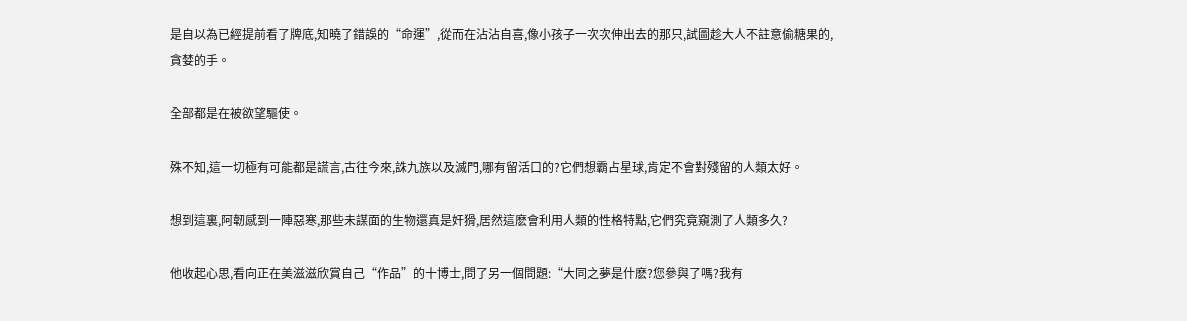是自以為已經提前看了牌底,知曉了錯誤的“命運”,從而在沾沾自喜,像小孩子一次次伸出去的那只,試圖趁大人不註意偷糖果的,貪婪的手。

全部都是在被欲望驅使。

殊不知,這一切極有可能都是謊言,古往今來,誅九族以及滅門,哪有留活口的?它們想霸占星球,肯定不會對殘留的人類太好。

想到這裏,阿韌感到一陣惡寒,那些未謀面的生物還真是奸猾,居然這麽會利用人類的性格特點,它們究竟窺測了人類多久?

他收起心思,看向正在美滋滋欣賞自己“作品”的十博士,問了另一個問題:“大同之夢是什麽?您參與了嗎?我有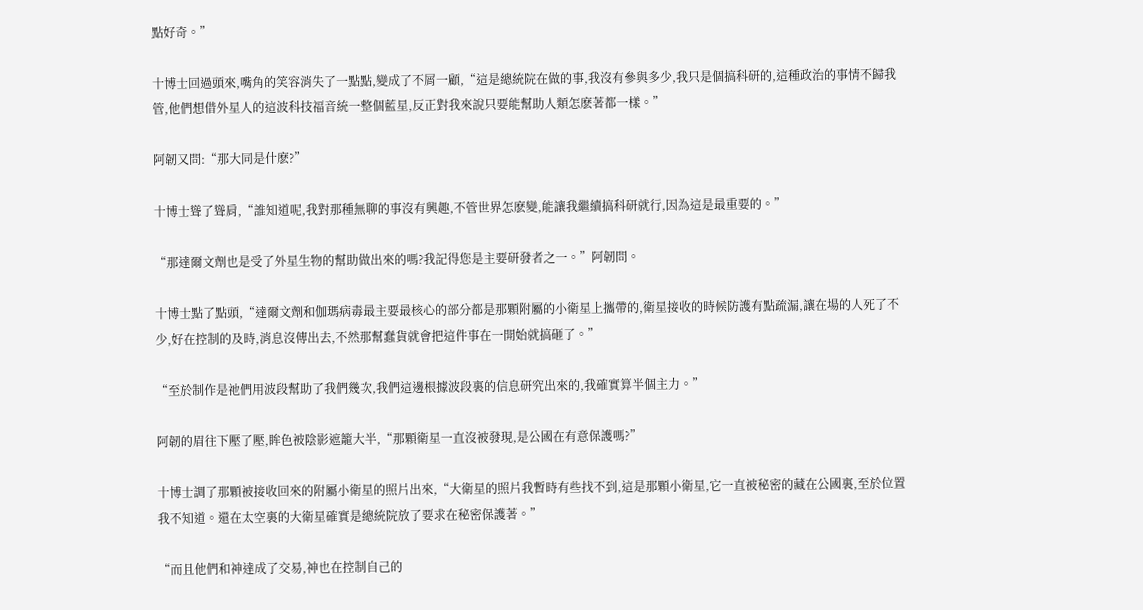點好奇。”

十博士回過頭來,嘴角的笑容消失了一點點,變成了不屑一顧,“這是總統院在做的事,我沒有參與多少,我只是個搞科研的,這種政治的事情不歸我管,他們想借外星人的這波科技福音統一整個藍星,反正對我來說只要能幫助人類怎麽著都一樣。”

阿韌又問:“那大同是什麽?”

十博士聳了聳肩,“誰知道呢,我對那種無聊的事沒有興趣,不管世界怎麽變,能讓我繼續搞科研就行,因為這是最重要的。”

“那達爾文劑也是受了外星生物的幫助做出來的嗎?我記得您是主要研發者之一。”阿韌問。

十博士點了點頭,“達爾文劑和伽瑪病毒最主要最核心的部分都是那顆附屬的小衛星上攜帶的,衛星接收的時候防護有點疏漏,讓在場的人死了不少,好在控制的及時,消息沒傳出去,不然那幫蠢貨就會把這件事在一開始就搞砸了。”

“至於制作是祂們用波段幫助了我們幾次,我們這邊根據波段裏的信息研究出來的,我確實算半個主力。”

阿韌的眉往下壓了壓,眸色被陰影遮籠大半,“那顆衛星一直沒被發現,是公國在有意保護嗎?”

十博士調了那顆被接收回來的附屬小衛星的照片出來,“大衛星的照片我暫時有些找不到,這是那顆小衛星,它一直被秘密的藏在公國裏,至於位置我不知道。還在太空裏的大衛星確實是總統院放了要求在秘密保護著。”

“而且他們和神達成了交易,神也在控制自己的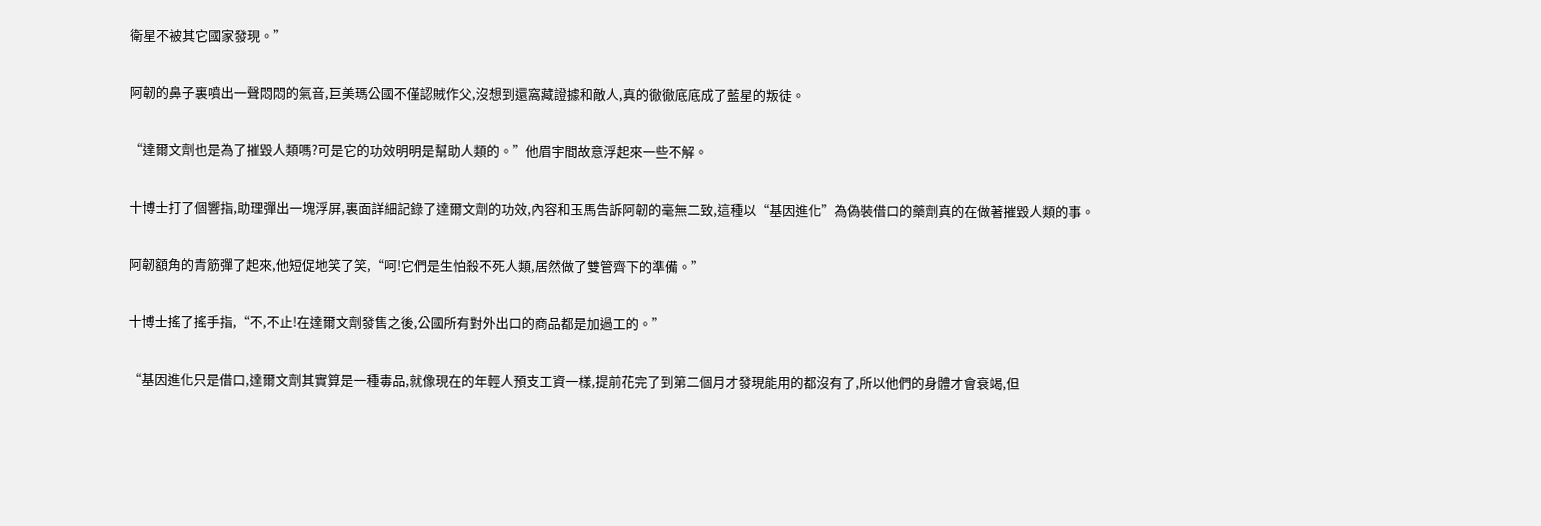衛星不被其它國家發現。”

阿韌的鼻子裏噴出一聲悶悶的氣音,巨美瑪公國不僅認賊作父,沒想到還窩藏證據和敵人,真的徹徹底底成了藍星的叛徒。

“達爾文劑也是為了摧毀人類嗎?可是它的功效明明是幫助人類的。”他眉宇間故意浮起來一些不解。

十博士打了個響指,助理彈出一塊浮屏,裏面詳細記錄了達爾文劑的功效,內容和玉馬告訴阿韌的毫無二致,這種以“基因進化”為偽裝借口的藥劑真的在做著摧毀人類的事。

阿韌額角的青筋彈了起來,他短促地笑了笑,“呵!它們是生怕殺不死人類,居然做了雙管齊下的準備。”

十博士搖了搖手指,“不,不止!在達爾文劑發售之後,公國所有對外出口的商品都是加過工的。”

“基因進化只是借口,達爾文劑其實算是一種毒品,就像現在的年輕人預支工資一樣,提前花完了到第二個月才發現能用的都沒有了,所以他們的身體才會衰竭,但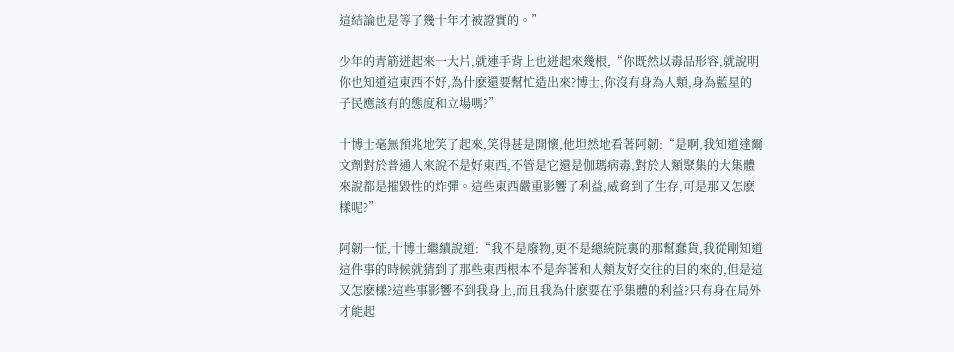這結論也是等了幾十年才被證實的。”

少年的青筋迸起來一大片,就連手背上也迸起來幾根,“你既然以毒品形容,就說明你也知道這東西不好,為什麽還要幫忙造出來?博士,你沒有身為人類,身為藍星的子民應該有的態度和立場嗎?”

十博士毫無預兆地笑了起來,笑得甚是開懷,他坦然地看著阿韌:“是啊,我知道達爾文劑對於普通人來說不是好東西,不管是它還是伽瑪病毒,對於人類聚集的大集體來說都是摧毀性的炸彈。這些東西嚴重影響了利益,威脅到了生存,可是那又怎麽樣呢?”

阿韌一怔,十博士繼續說道:“我不是廢物,更不是總統院裏的那幫蠢貨,我從剛知道這件事的時候就猜到了那些東西根本不是奔著和人類友好交往的目的來的,但是這又怎麽樣?這些事影響不到我身上,而且我為什麽要在乎集體的利益?只有身在局外才能起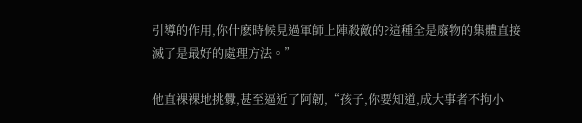引導的作用,你什麽時候見過軍師上陣殺敵的?這種全是廢物的集體直接滅了是最好的處理方法。”

他直裸裸地挑釁,甚至逼近了阿韌,“孩子,你要知道,成大事者不拘小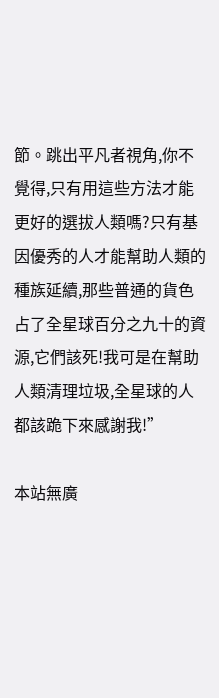節。跳出平凡者視角,你不覺得,只有用這些方法才能更好的選拔人類嗎?只有基因優秀的人才能幫助人類的種族延續,那些普通的貨色占了全星球百分之九十的資源,它們該死!我可是在幫助人類清理垃圾,全星球的人都該跪下來感謝我!”

本站無廣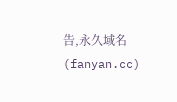告,永久域名(fanyan.cc)